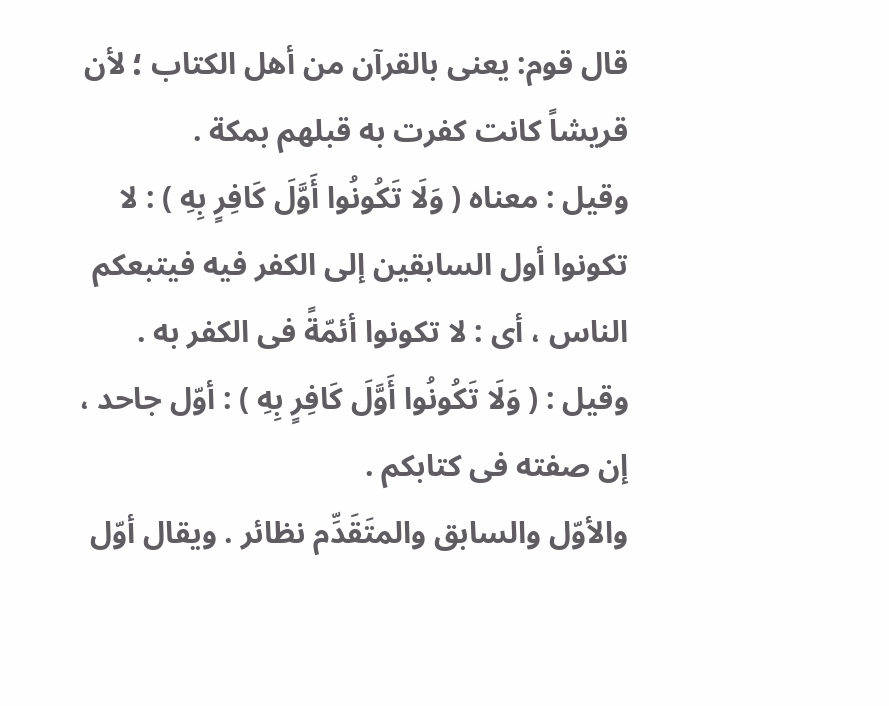قال قوم: یعنی بالقرآن من أهل الکتاب ؛ لأن قریشاً کانت کفرت به قبلهم بمکة .
وقیل : معناه ( وَلَا تَكُونُوا أَوَّلَ كَافِرٍ بِهِ ) : لا تکونوا أول السابقین إلى الکفر فیه فیتبعکم الناس ، أی : لا تکونوا أئمّةً فی الکفر به .
وقیل : ( وَلَا تَكُونُوا أَوَّلَ كَافِرٍ بِهِ ) : أوّل جاحد ، إن صفته فی کتابکم .
والأوّل والسابق والمتَقَدِّم نظائر . ویقال أوّل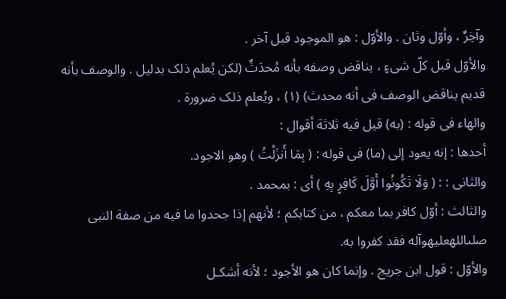وآخِرٌ ، وأوّل وثان . والأوّل : هو الموجود قبل آخر .
والأوّل قبل کلّ شیءٍ ، یناقض وصفه بأنه مُحدَثٌ (لکن یُعلم ذلک بدلیل . والوصف بأنه قدیم یناقض الوصف فی أنه محدث) (١) ، ویُعلم ذلک ضرورة .
والهاء فی قوله : (به) قیل فیه ثلاثة أقوال :
أحدها : إنه یعود إلى (ما) فى قوله : ( بِمَا أَنزَلْتُ ) وهو الاجود.
والثانی : : ( وَلَا تَكُونُوا أَوَّلَ كَافِرٍ بِهِ ) أی : بمحمد .
والثالث : أوّل کافر بما معکم ، من کتابکم ؛ لأنهم إذا جحدوا ما فیه من صفة النبی صلىاللهعليهوآله فقد کفروا به.
والأوّل : قول ابن جریج . وإنما کان هو الأجود ؛ لأنه أشکـل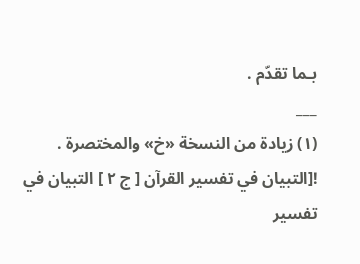بـما تقدّم .
___
(١) زیادة من النسخة «خ» والمختصرة .
![التبيان في تفسير القرآن [ ج ٢ ] التبيان في تفسير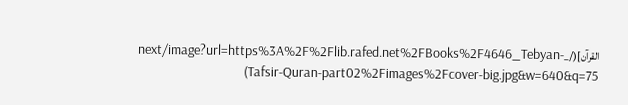القرآن](/_next/image?url=https%3A%2F%2Flib.rafed.net%2FBooks%2F4646_Tebyan-Tafsir-Quran-part02%2Fimages%2Fcover-big.jpg&w=640&q=75)